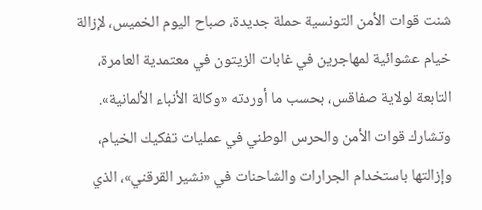شنت قوات الأمن التونسية حملة جديدة، صباح اليوم الخميس، لإزالة خيام عشوائية لمهاجرين في غابات الزيتون في معتمدية العامرة، التابعة لولاية صفاقس، بحسب ما أوردته «وكالة الأنباء الألمانية». وتشارك قوات الأمن والحرس الوطني في عمليات تفكيك الخيام، وإزالتها باستخدام الجرارات والشاحنات في «نشير القرقني»، الذي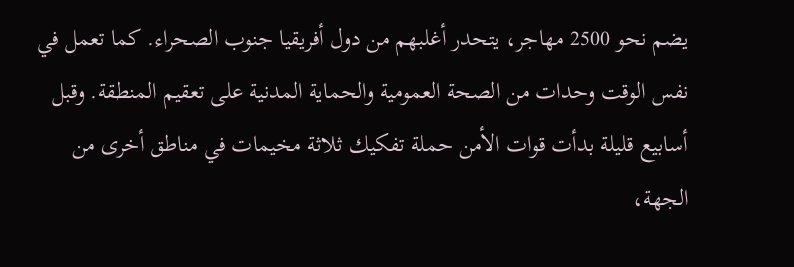يضم نحو 2500 مهاجر، يتحدر أغلبهم من دول أفريقيا جنوب الصحراء. كما تعمل في نفس الوقت وحدات من الصحة العمومية والحماية المدنية على تعقيم المنطقة. وقبل أسابيع قليلة بدأت قوات الأمن حملة تفكيك ثلاثة مخيمات في مناطق أخرى من الجهة،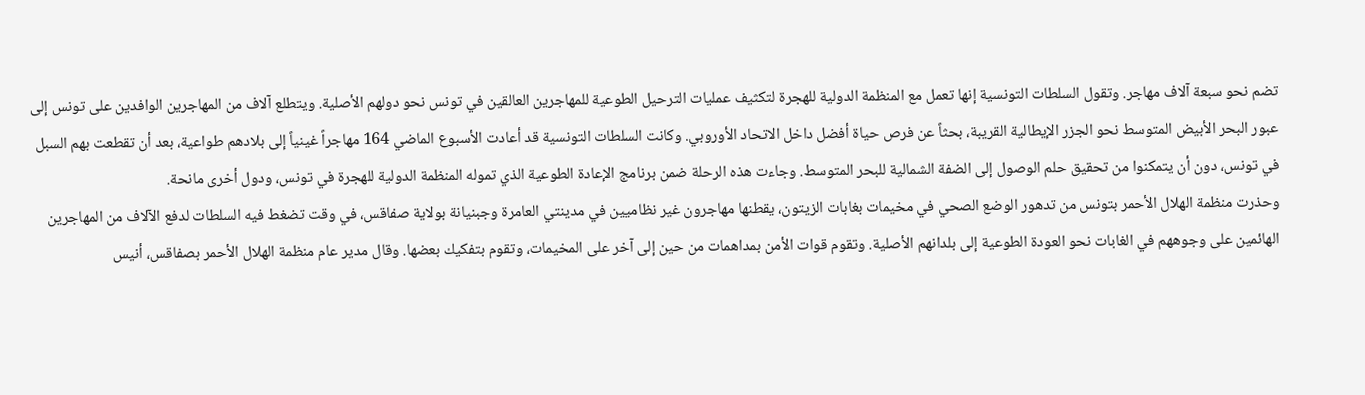تضم نحو سبعة آلاف مهاجر. وتقول السلطات التونسية إنها تعمل مع المنظمة الدولية للهجرة لتكثيف عمليات الترحيل الطوعية للمهاجرين العالقين في تونس نحو دولهم الأصلية. ويتطلع آلاف من المهاجرين الوافدين على تونس إلى عبور البحر الأبيض المتوسط نحو الجزر الإيطالية القريبة، بحثاً عن فرص حياة أفضل داخل الاتحاد الأوروبي. وكانت السلطات التونسية قد أعادت الأسبوع الماضي 164 مهاجراً غينياً إلى بلادهم طواعية، بعد أن تقطعت بهم السبل في تونس، دون أن يتمكنوا من تحقيق حلم الوصول إلى الضفة الشمالية للبحر المتوسط. وجاءت هذه الرحلة ضمن برنامج الإعادة الطوعية الذي تموله المنظمة الدولية للهجرة في تونس، ودول أخرى مانحة.
وحذرت منظمة الهلال الأحمر بتونس من تدهور الوضع الصحي في مخيمات بغابات الزيتون، يقطنها مهاجرون غير نظاميين في مدينتي العامرة وجبنيانة بولاية صفاقس، في وقت تضغط فيه السلطات لدفع الآلاف من المهاجرين الهائمين على وجوههم في الغابات نحو العودة الطوعية إلى بلدانهم الأصلية. وتقوم قوات الأمن بمداهمات من حين إلى آخر على المخيمات، وتقوم بتفكيك بعضها. وقال مدير عام منظمة الهلال الأحمر بصفاقس، أنيس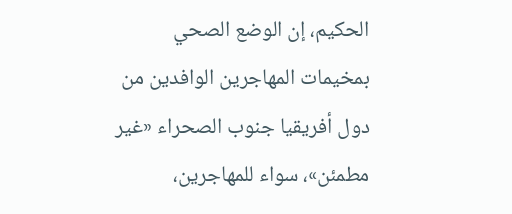الحكيم، إن الوضع الصحي بمخيمات المهاجرين الوافدين من دول أفريقيا جنوب الصحراء «غير مطمئن»، سواء للمهاجرين،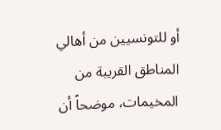أو للتونسيين من أهالي المناطق القريبة من المخيمات، موضحاً أن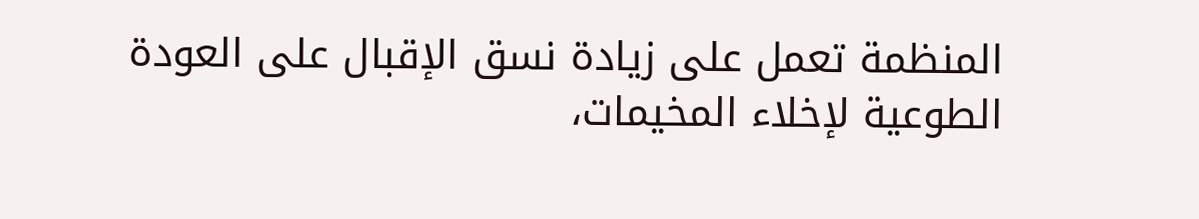المنظمة تعمل على زيادة نسق الإقبال على العودة الطوعية لإخلاء المخيمات،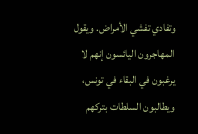وتفادي تفشي الأمراض. ويقول المهاجرون اليائسون إنهم لا يرغبون في البقاء في تونس، ويطالبون السلطات بتركهم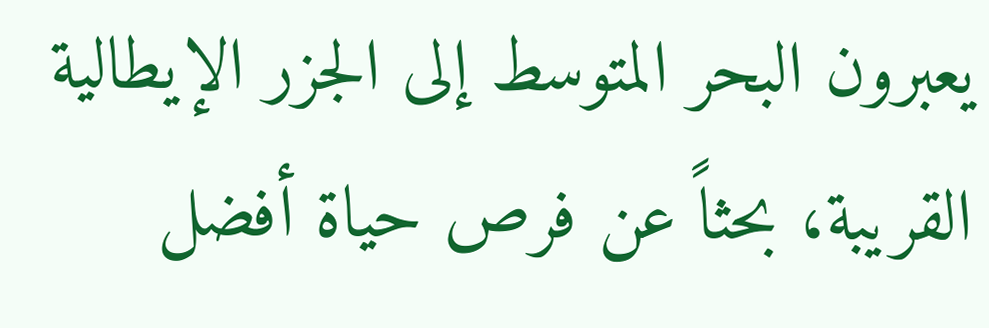يعبرون البحر المتوسط إلى الجزر الإيطالية القريبة، بحثاً عن فرص حياة أفضل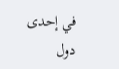في إحدى دول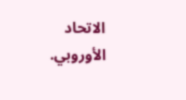الاتحاد الأوروبي.